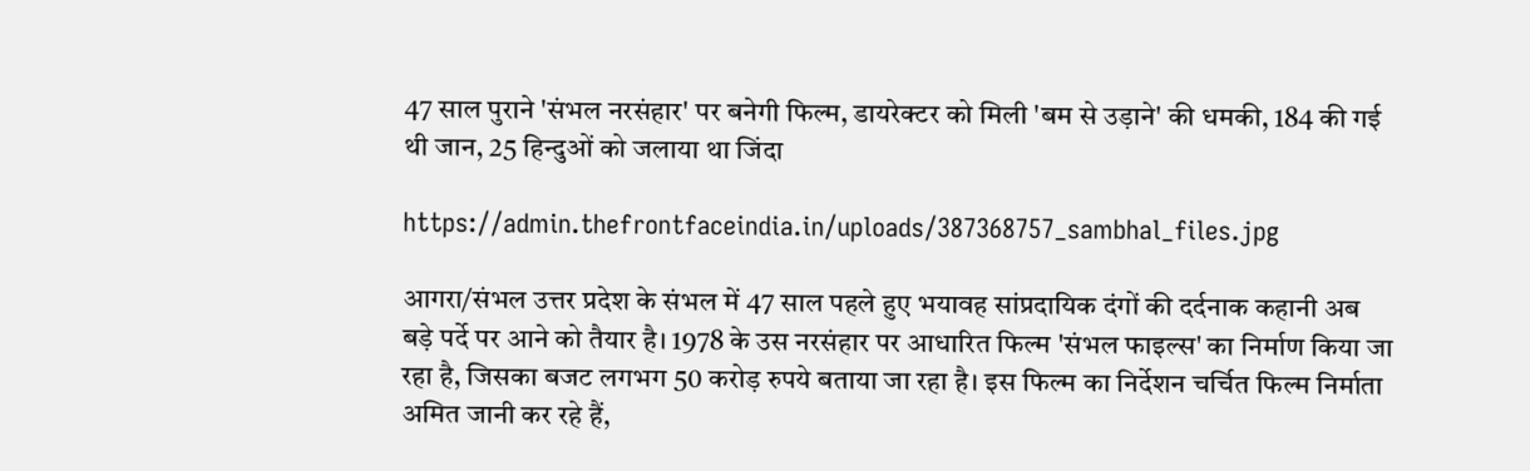47 साल पुराने 'संभल नरसंहार' पर बनेगी फिल्म, डायरेक्टर को मिली 'बम से उड़ाने' की धमकी, 184 की गई थी जान, 25 हिन्दुओं को जलाया था जिंदा

https://admin.thefrontfaceindia.in/uploads/387368757_sambhal_files.jpg

आगरा/संभल उत्तर प्रदेश के संभल में 47 साल पहले हुए भयावह सांप्रदायिक दंगों की दर्दनाक कहानी अब बड़े पर्दे पर आने को तैयार है। 1978 के उस नरसंहार पर आधारित फिल्म 'संभल फाइल्स' का निर्माण किया जा रहा है, जिसका बजट लगभग 50 करोड़ रुपये बताया जा रहा है। इस फिल्म का निर्देशन चर्चित फिल्म निर्माता अमित जानी कर रहे हैं,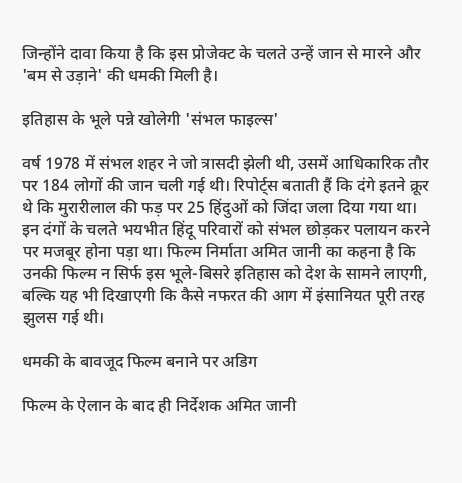जिन्होंने दावा किया है कि इस प्रोजेक्ट के चलते उन्हें जान से मारने और 'बम से उड़ाने' की धमकी मिली है।

इतिहास के भूले पन्ने खोलेगी 'संभल फाइल्स'

वर्ष 1978 में संभल शहर ने जो त्रासदी झेली थी, उसमें आधिकारिक तौर पर 184 लोगों की जान चली गई थी। रिपोर्ट्स बताती हैं कि दंगे इतने क्रूर थे कि मुरारीलाल की फड़ पर 25 हिंदुओं को जिंदा जला दिया गया था। इन दंगों के चलते भयभीत हिंदू परिवारों को संभल छोड़कर पलायन करने पर मजबूर होना पड़ा था। फिल्म निर्माता अमित जानी का कहना है कि उनकी फिल्म न सिर्फ इस भूले-बिसरे इतिहास को देश के सामने लाएगी, बल्कि यह भी दिखाएगी कि कैसे नफरत की आग में इंसानियत पूरी तरह झुलस गई थी।

धमकी के बावजूद फिल्म बनाने पर अडिग

फिल्म के ऐलान के बाद ही निर्देशक अमित जानी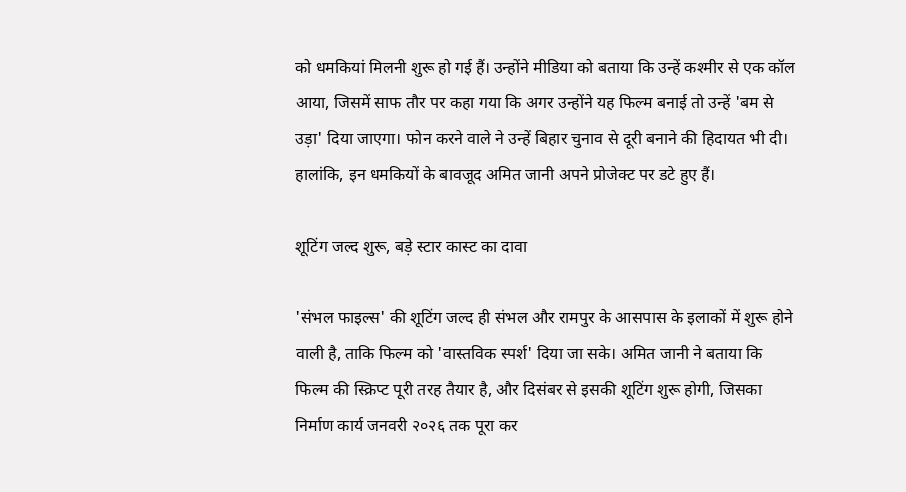को धमकियां मिलनी शुरू हो गई हैं। उन्होंने मीडिया को बताया कि उन्हें कश्मीर से एक कॉल आया, जिसमें साफ तौर पर कहा गया कि अगर उन्होंने यह फिल्म बनाई तो उन्हें 'बम से उड़ा' दिया जाएगा। फोन करने वाले ने उन्हें बिहार चुनाव से दूरी बनाने की हिदायत भी दी। हालांकि, इन धमकियों के बावजूद अमित जानी अपने प्रोजेक्ट पर डटे हुए हैं।

शूटिंग जल्द शुरू, बड़े स्टार कास्ट का दावा

'संभल फाइल्स' की शूटिंग जल्द ही संभल और रामपुर के आसपास के इलाकों में शुरू होने वाली है, ताकि फिल्म को 'वास्तविक स्पर्श' दिया जा सके। अमित जानी ने बताया कि फिल्म की स्क्रिप्ट पूरी तरह तैयार है, और दिसंबर से इसकी शूटिंग शुरू होगी, जिसका निर्माण कार्य जनवरी २०२६ तक पूरा कर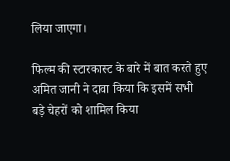लिया जाएगा।

फिल्म की स्टारकास्ट के बारे में बात करते हुए अमित जानी ने दावा किया कि इसमें सभी बड़े चेहरों को शामिल किया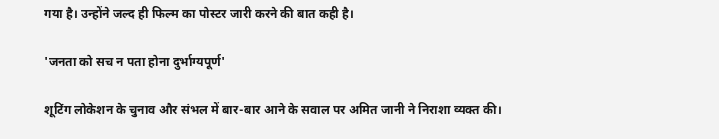गया है। उन्होंने जल्द ही फिल्म का पोस्टर जारी करने की बात कही है।

'जनता को सच न पता होना दुर्भाग्यपूर्ण'

शूटिंग लोकेशन के चुनाव और संभल में बार-बार आने के सवाल पर अमित जानी ने निराशा व्यक्त की।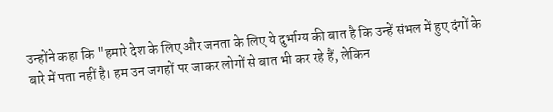उन्होंने कहा कि "हमारे देश के लिए और जनता के लिए ये दुर्भाग्य की बात है कि उन्हें संभल में हुए दंगों के बारे में पता नहीं है। हम उन जगहों पर जाकर लोगों से बात भी कर रहे हैं, लेकिन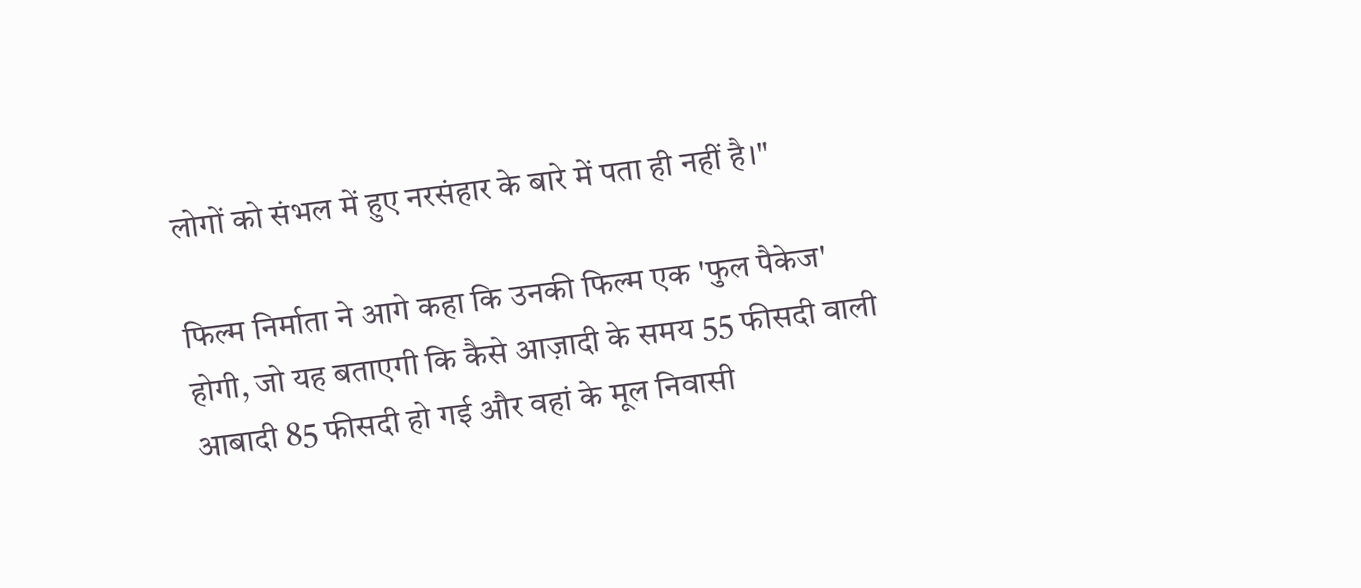लोगों को संभल में हुए नरसंहार के बारे में पता ही नहीं है।"

फिल्म निर्माता ने आगे कहा कि उनकी फिल्म एक 'फुल पैकेज' होगी, जो यह बताएगी कि कैसे आज़ादी के समय 55 फीसदी वाली आबादी 85 फीसदी हो गई और वहां के मूल निवासी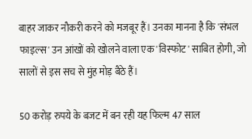बाहर जाकर नौकरी करने को मजबूर हैं। उनका मानना है कि 'संभल फाइल्स' उन आंखों को खोलने वाला एक 'विस्फोट' साबित होगी, जो सालों से इस सच से मुंह मोड़ बैठे हैं।

50 करोड़ रुपये के बजट में बन रही यह फिल्म 47 साल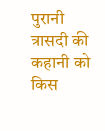पुरानी त्रासदी की कहानी को किस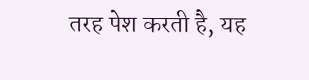तरह पेश करती है, यह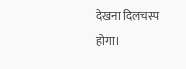देखना दिलचस्प होगा।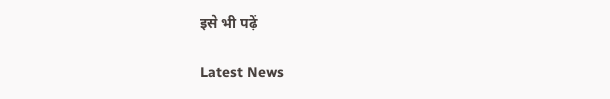इसे भी पढ़ें

Latest News